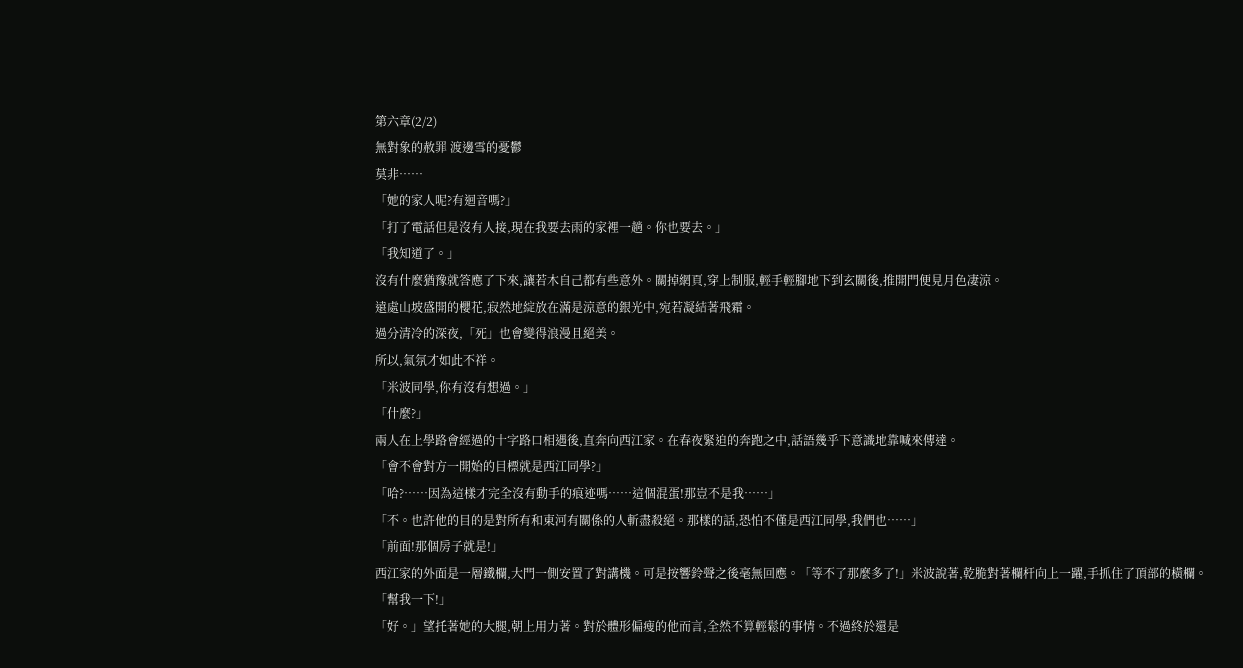第六章(2/2)
無對象的赦罪 渡邊雪的憂鬱
莫非……
「她的家人呢?有迴音嗎?」
「打了電話但是沒有人接,現在我要去雨的家裡一趟。你也要去。」
「我知道了。」
沒有什麼猶豫就答應了下來,讓若木自己都有些意外。關掉網頁,穿上制服,輕手輕腳地下到玄關後,推開門便見月色凄涼。
遠處山坡盛開的櫻花,寂然地綻放在滿是涼意的銀光中,宛若凝結著飛霜。
過分清冷的深夜,「死」也會變得浪漫且絕美。
所以,氣氛才如此不祥。
「米波同學,你有沒有想過。」
「什麼?」
兩人在上學路會經過的十字路口相遇後,直奔向西江家。在春夜緊迫的奔跑之中,話語幾乎下意識地靠喊來傳達。
「會不會對方一開始的目標就是西江同學?」
「哈?……因為這樣才完全沒有動手的痕迹嗎……這個混蛋!那豈不是我……」
「不。也許他的目的是對所有和東河有關係的人斬盡殺絕。那樣的話,恐怕不僅是西江同學,我們也……」
「前面!那個房子就是!」
西江家的外面是一層鐵欄,大門一側安置了對講機。可是按響鈴聲之後毫無回應。「等不了那麼多了!」米波說著,乾脆對著欄杆向上一躍,手抓住了頂部的橫欄。
「幫我一下!」
「好。」望托著她的大腿,朝上用力著。對於體形偏瘦的他而言,全然不算輕鬆的事情。不過終於還是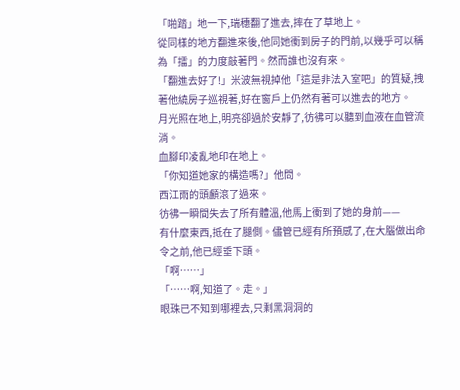「啪踏」地一下,瑞穗翻了進去,摔在了草地上。
從同樣的地方翻進來後,他同她衝到房子的門前,以幾乎可以稱為「擂」的力度敲著門。然而誰也沒有來。
「翻進去好了!」米波無視掉他「這是非法入室吧」的質疑,拽著他繞房子巡視著,好在窗戶上仍然有著可以進去的地方。
月光照在地上,明亮卻過於安靜了,彷彿可以聽到血液在血管流淌。
血腳印凌亂地印在地上。
「你知道她家的構造嗎?」他問。
西江雨的頭顱滾了過來。
彷彿一瞬間失去了所有體溫,他馬上衝到了她的身前——
有什麼東西,抵在了腿側。儘管已經有所預感了,在大腦做出命令之前,他已經垂下頭。
「啊……」
「……啊,知道了。走。」
眼珠已不知到哪裡去,只剩黑洞洞的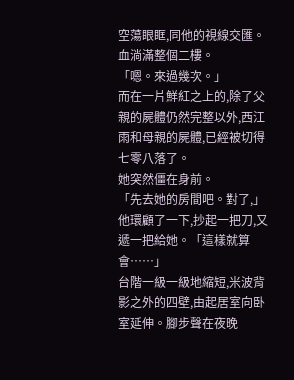空蕩眼眶,同他的視線交匯。
血淌滿整個二樓。
「嗯。來過幾次。」
而在一片鮮紅之上的,除了父親的屍體仍然完整以外,西江雨和母親的屍體,已經被切得七零八落了。
她突然僵在身前。
「先去她的房間吧。對了,」他環顧了一下,抄起一把刀,又遞一把給她。「這樣就算會……」
台階一級一級地縮短,米波背影之外的四壁,由起居室向卧室延伸。腳步聲在夜晚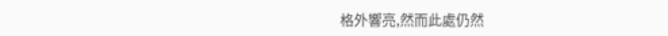格外響亮,然而此處仍然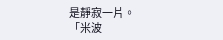是靜寂一片。
「米波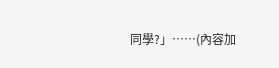同學?」……(內容加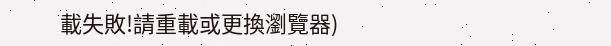載失敗!請重載或更換瀏覽器)